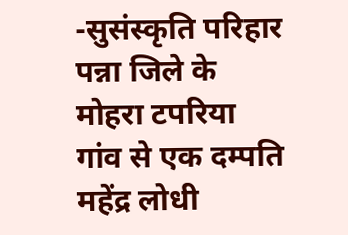-सुसंस्कृति परिहार
पन्ना जिले के मोहरा टपरिया गांव से एक दम्पति महेंद्र लोधी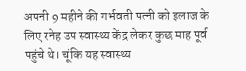अपनी 9 महीने की गर्भवती पत्नी को इलाज के लिए रनेह उप स्वास्थ्य केंद्र लेकर कुछ माह पूर्व पहुंचे थे। चूंकि यह स्वास्थ्य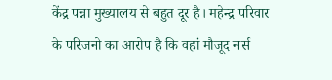केंद्र पन्ना मुख्यालय से बहुत दूर है। महेन्द्र परिवार के परिजनो का आरोप है कि वहां मौजूद नर्स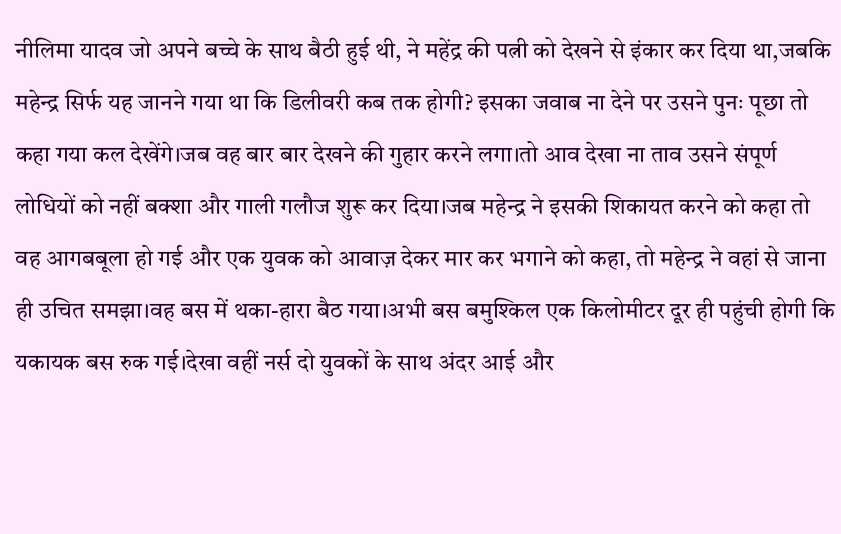नीलिमा यादव जो अपने बच्चे के साथ बैठी हुई थी, ने महेंद्र की पत्नी को देखने से इंकार कर दिया था,जबकि महेन्द्र सिर्फ यह जानने गया था कि डिलीवरी कब तक होगी? इसका जवाब ना देने पर उसने पुनः पूछा तो कहा गया कल देखेंगे।जब वह बार बार देखने की गुहार करने लगा।तो आव देखा ना ताव उसने संपूर्ण लोधियों को नहीं बक्शा और गाली गलौज शुरू कर दिया।जब महेन्द्र ने इसकी शिकायत करने को कहा तो वह आगबबूला हो गई और एक युवक को आवाज़ देकर मार कर भगाने को कहा, तो महेन्द्र ने वहां से जाना ही उचित समझा।वह बस में थका-हारा बैठ गया।अभी बस बमुश्किल एक किलोमीटर दूर ही पहुंची होगी कि यकायक बस रुक गई।देखा वहीं नर्स दो युवकों के साथ अंदर आई और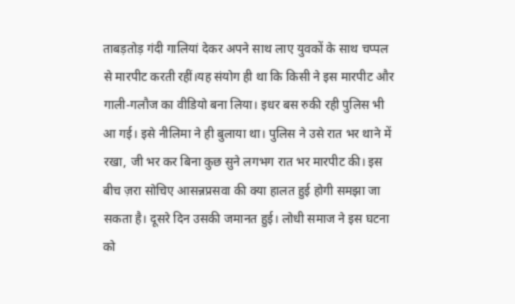ताबड़तोड़ गंदी गालियां देकर अपने साथ लाए युवकों के साथ चप्पल से मारपीट करती रहीं।यह संयोग ही था कि किसी ने इस मारपीट और गाली-गलौज का वीडियो बना लिया। इधर बस रुकी रही पुलिस भी आ गई। इसे नीलिमा ने ही बुलाया था। पुलिस ने उसे रात भर थाने में रखा, जी भर कर बिना कुछ सुने लगभग रात भर मारपीट की। इस बीच ज़रा सोचिए आसन्नप्रसवा की क्या हालत हुई होगी समझा जा सकता है। दूसरे दिन उसकी जमानत हुई। लोधी समाज ने इस घटना को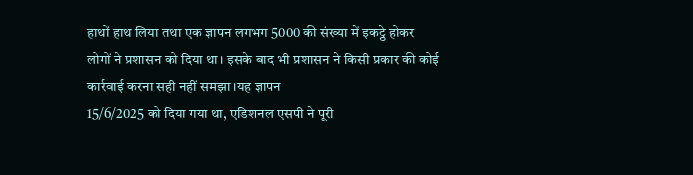हाथों हाथ लिया तथा एक ज्ञापन लगभग 5000 की संख्या में इकट्ठे होकर लोगों ने प्रशासन को दिया था। इसके बाद भी प्रशासन ने किसी प्रकार की कोई कार्रवाई करना सही नहीं समझा।यह ज्ञापन
15/6/2025 को दिया गया था, एडिशनल एसपी ने पूरी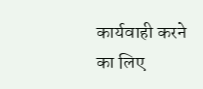कार्यवाही करने का लिए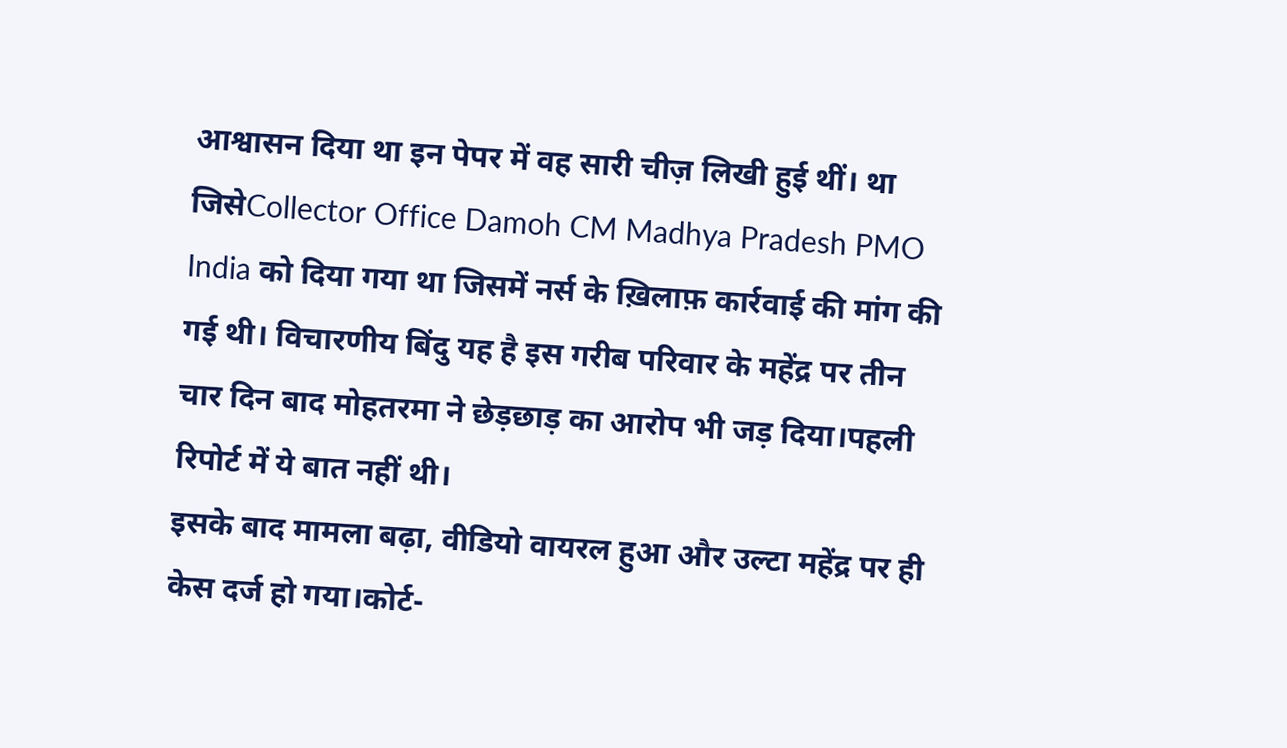आश्वासन दिया था इन पेपर में वह सारी चीज़ लिखी हुई थीं। था जिसेCollector Office Damoh CM Madhya Pradesh PMO India को दिया गया था जिसमें नर्स के ख़िलाफ़ कार्रवाई की मांग की गई थी। विचारणीय बिंदु यह है इस गरीब परिवार के महेंद्र पर तीन चार दिन बाद मोहतरमा ने छेड़छाड़ का आरोप भी जड़ दिया।पहली रिपोर्ट में ये बात नहीं थी।
इसके बाद मामला बढ़ा, वीडियो वायरल हुआ और उल्टा महेंद्र पर ही केस दर्ज हो गया।कोर्ट-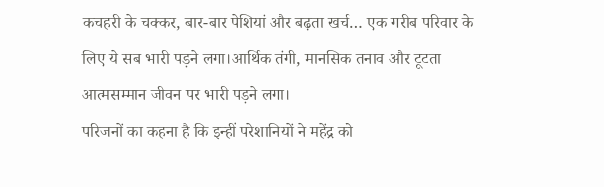कचहरी के चक्कर, बार-बार पेशियां और बढ़ता खर्च… एक गरीब परिवार के लिए ये सब भारी पड़ने लगा।आर्थिक तंगी, मानसिक तनाव और टूटता आत्मसम्मान जीवन पर भारी पड़ने लगा।
परिजनों का कहना है कि इन्हीं परेशानियों ने महेंद्र को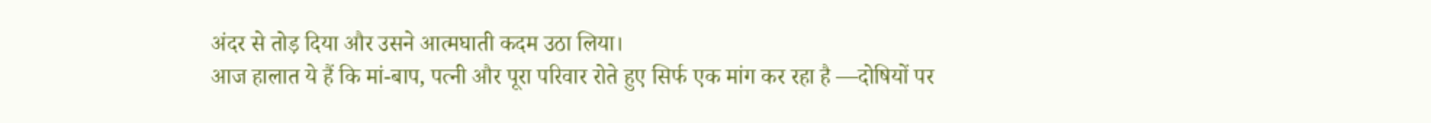अंदर से तोड़ दिया और उसने आत्मघाती कदम उठा लिया।
आज हालात ये हैं कि मां-बाप, पत्नी और पूरा परिवार रोते हुए सिर्फ एक मांग कर रहा है —दोषियों पर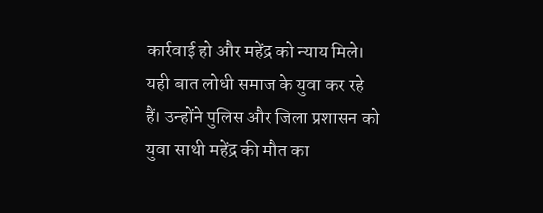कार्रवाई हो और महेंद्र को न्याय मिले।
यही बात लोधी समाज के युवा कर रहे हैं। उन्होंने पुलिस और जिला प्रशासन को युवा साथी महेंद्र की मौत का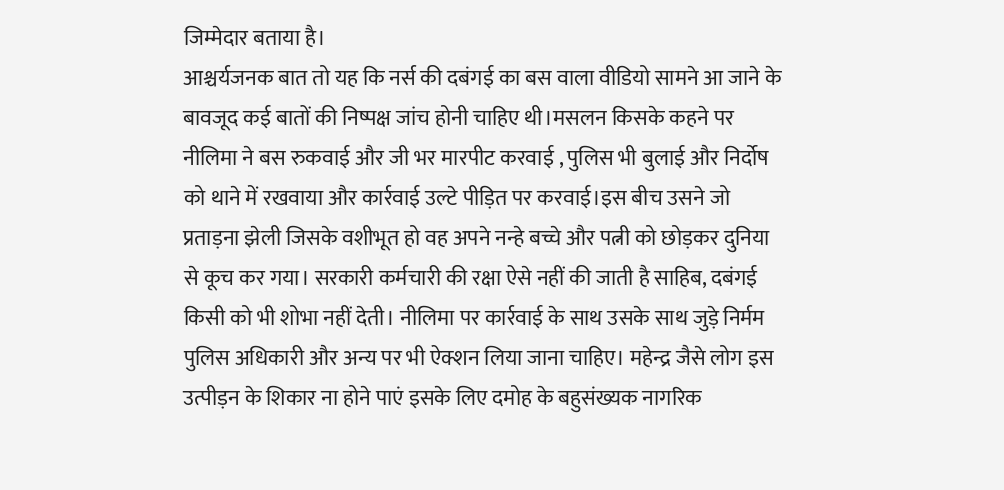जिम्मेदार बताया है।
आश्चर्यजनक बात तो यह कि नर्स की दबंगई का बस वाला वीडियो सामने आ जाने के बावजूद कई बातों की निष्पक्ष जांच होनी चाहिए थी।मसलन किसके कहने पर नीलिमा ने बस रुकवाई और जी भर मारपीट करवाई , पुलिस भी बुलाई और निर्दोष को थाने में रखवाया और कार्रवाई उल्टे पीड़ित पर करवाई।इस बीच उसने जो प्रताड़ना झेली जिसके वशीभूत हो वह अपने नन्हे बच्चे और पत्नी को छोड़कर दुनिया से कूच कर गया। सरकारी कर्मचारी की रक्षा ऐसे नहीं की जाती है साहिब, दबंगई किसी को भी शोभा नहीं देती। नीलिमा पर कार्रवाई के साथ उसके साथ जुड़े निर्मम पुलिस अधिकारी और अन्य पर भी ऐक्शन लिया जाना चाहिए। महेन्द्र जैसे लोग इस उत्पीड़न के शिकार ना होने पाएं इसके लिए दमोह के बहुसंख्यक नागरिक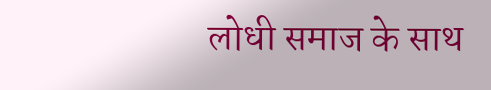लोधी समाज के साथ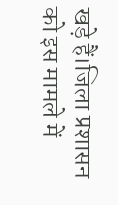खड़े हैं।जिला प्रशासन को इस मामले में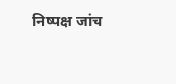निष्पक्ष जांच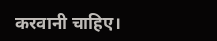करवानी चाहिए।